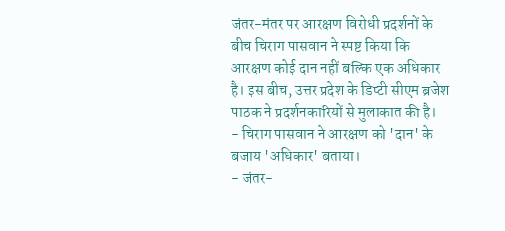जंतर-मंतर पर आरक्षण विरोधी प्रदर्शनों के बीच चिराग पासवान ने स्पष्ट किया कि आरक्षण कोई दान नहीं बल्कि एक अधिकार है। इस बीच, उत्तर प्रदेश के डिप्टी सीएम ब्रजेश पाठक ने प्रदर्शनकारियों से मुलाकात की है।
- चिराग पासवान ने आरक्षण को 'दान' के बजाय 'अधिकार' बताया।
- जंतर-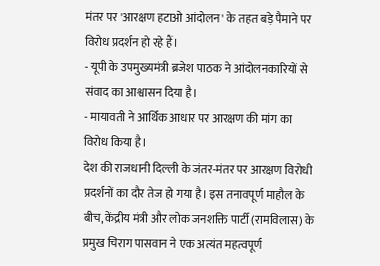मंतर पर 'आरक्षण हटाओ आंदोलन' के तहत बड़े पैमाने पर विरोध प्रदर्शन हो रहे हैं।
- यूपी के उपमुख्यमंत्री ब्रजेश पाठक ने आंदोलनकारियों से संवाद का आश्वासन दिया है।
- मायावती ने आर्थिक आधार पर आरक्षण की मांग का विरोध किया है।
देश की राजधानी दिल्ली के जंतर-मंतर पर आरक्षण विरोधी प्रदर्शनों का दौर तेज हो गया है। इस तनावपूर्ण माहौल के बीच, केंद्रीय मंत्री और लोक जनशक्ति पार्टी (रामविलास) के प्रमुख चिराग पासवान ने एक अत्यंत महत्वपूर्ण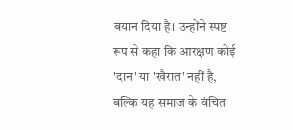बयान दिया है। उन्होंने स्पष्ट रूप से कहा कि आरक्षण कोई 'दान' या 'खैरात' नहीं है, बल्कि यह समाज के वंचित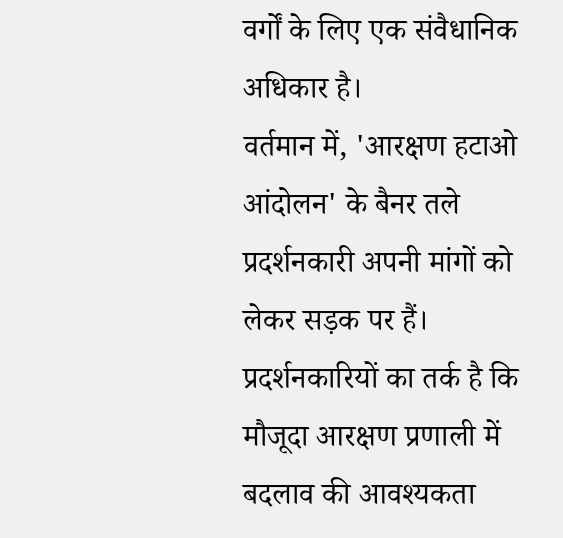वर्गों के लिए एक संवैधानिक अधिकार है।
वर्तमान में, 'आरक्षण हटाओ आंदोलन' के बैनर तले प्रदर्शनकारी अपनी मांगों को लेकर सड़क पर हैं। प्रदर्शनकारियों का तर्क है कि मौजूदा आरक्षण प्रणाली में बदलाव की आवश्यकता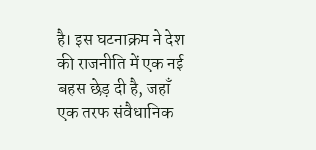है। इस घटनाक्रम ने देश की राजनीति में एक नई बहस छेड़ दी है, जहाँ एक तरफ संवैधानिक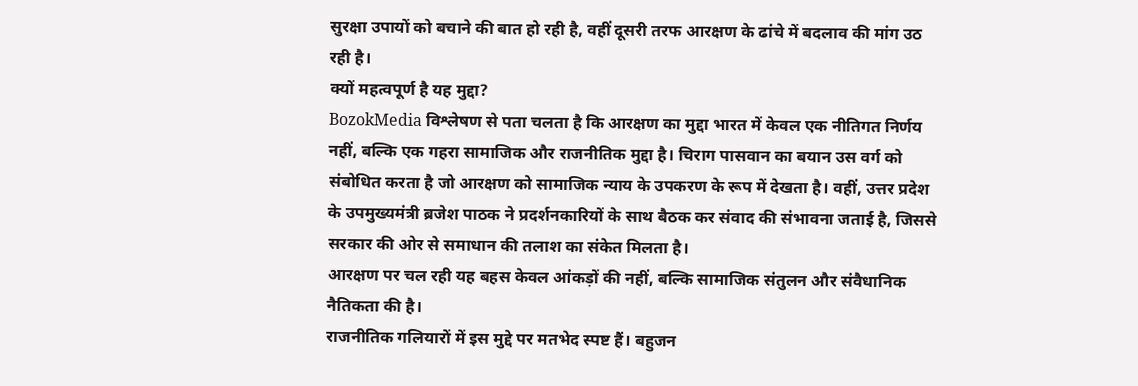सुरक्षा उपायों को बचाने की बात हो रही है, वहीं दूसरी तरफ आरक्षण के ढांचे में बदलाव की मांग उठ रही है।
क्यों महत्वपूर्ण है यह मुद्दा?
BozokMedia विश्लेषण से पता चलता है कि आरक्षण का मुद्दा भारत में केवल एक नीतिगत निर्णय नहीं, बल्कि एक गहरा सामाजिक और राजनीतिक मुद्दा है। चिराग पासवान का बयान उस वर्ग को संबोधित करता है जो आरक्षण को सामाजिक न्याय के उपकरण के रूप में देखता है। वहीं, उत्तर प्रदेश के उपमुख्यमंत्री ब्रजेश पाठक ने प्रदर्शनकारियों के साथ बैठक कर संवाद की संभावना जताई है, जिससे सरकार की ओर से समाधान की तलाश का संकेत मिलता है।
आरक्षण पर चल रही यह बहस केवल आंकड़ों की नहीं, बल्कि सामाजिक संतुलन और संवैधानिक नैतिकता की है।
राजनीतिक गलियारों में इस मुद्दे पर मतभेद स्पष्ट हैं। बहुजन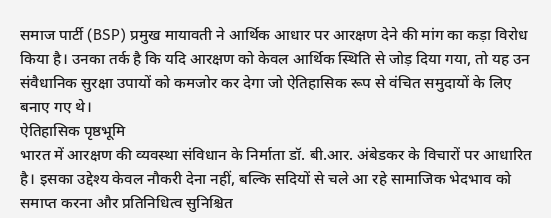समाज पार्टी (BSP) प्रमुख मायावती ने आर्थिक आधार पर आरक्षण देने की मांग का कड़ा विरोध किया है। उनका तर्क है कि यदि आरक्षण को केवल आर्थिक स्थिति से जोड़ दिया गया, तो यह उन संवैधानिक सुरक्षा उपायों को कमजोर कर देगा जो ऐतिहासिक रूप से वंचित समुदायों के लिए बनाए गए थे।
ऐतिहासिक पृष्ठभूमि
भारत में आरक्षण की व्यवस्था संविधान के निर्माता डॉ. बी.आर. अंबेडकर के विचारों पर आधारित है। इसका उद्देश्य केवल नौकरी देना नहीं, बल्कि सदियों से चले आ रहे सामाजिक भेदभाव को समाप्त करना और प्रतिनिधित्व सुनिश्चित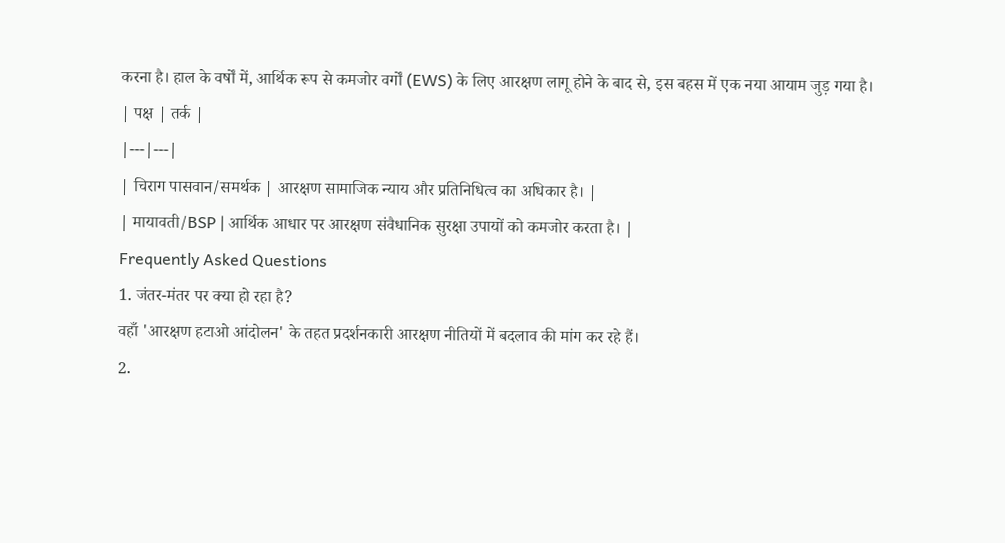करना है। हाल के वर्षों में, आर्थिक रूप से कमजोर वर्गों (EWS) के लिए आरक्षण लागू होने के बाद से, इस बहस में एक नया आयाम जुड़ गया है।
| पक्ष | तर्क |
|---|---|
| चिराग पासवान/समर्थक | आरक्षण सामाजिक न्याय और प्रतिनिधित्व का अधिकार है। |
| मायावती/BSP | आर्थिक आधार पर आरक्षण संवैधानिक सुरक्षा उपायों को कमजोर करता है। |
Frequently Asked Questions
1. जंतर-मंतर पर क्या हो रहा है?
वहाँ 'आरक्षण हटाओ आंदोलन' के तहत प्रदर्शनकारी आरक्षण नीतियों में बदलाव की मांग कर रहे हैं।
2.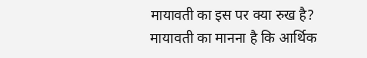मायावती का इस पर क्या रुख है?
मायावती का मानना है कि आर्थिक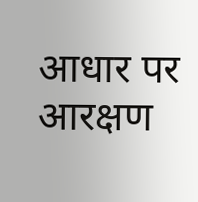आधार पर आरक्षण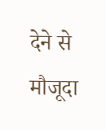देने से मौजूदा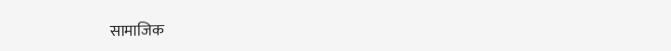सामाजिक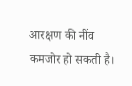आरक्षण की नींव कमजोर हो सकती है।